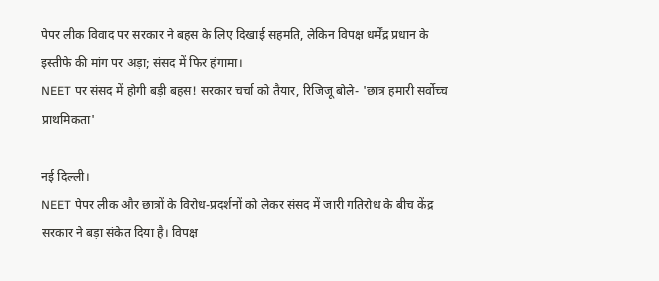पेपर लीक विवाद पर सरकार ने बहस के लिए दिखाई सहमति, लेकिन विपक्ष धर्मेंद्र प्रधान के इस्तीफे की मांग पर अड़ा; संसद में फिर हंगामा।
NEET पर संसद में होगी बड़ी बहस! सरकार चर्चा को तैयार, रिजिजू बोले- 'छात्र हमारी सर्वोच्च प्राथमिकता'

नई दिल्ली।
NEET पेपर लीक और छात्रों के विरोध-प्रदर्शनों को लेकर संसद में जारी गतिरोध के बीच केंद्र सरकार ने बड़ा संकेत दिया है। विपक्ष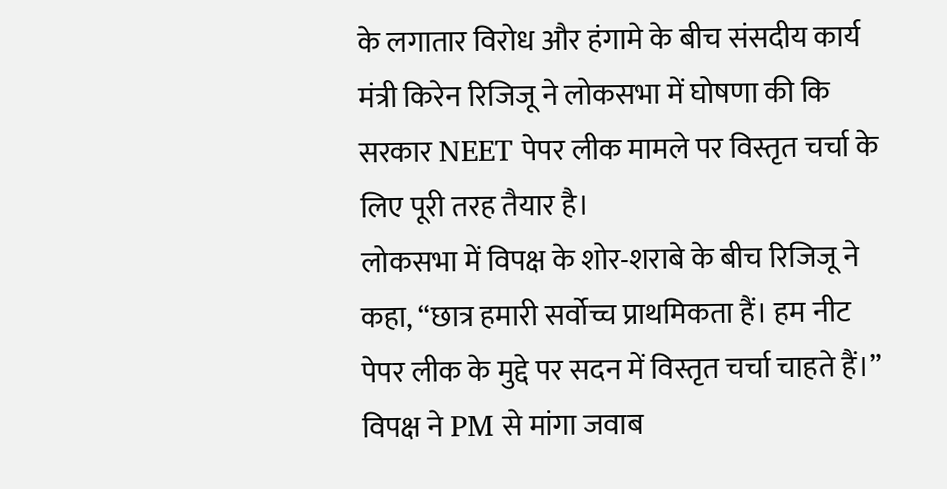के लगातार विरोध और हंगामे के बीच संसदीय कार्य मंत्री किरेन रिजिजू ने लोकसभा में घोषणा की कि सरकार NEET पेपर लीक मामले पर विस्तृत चर्चा के लिए पूरी तरह तैयार है।
लोकसभा में विपक्ष के शोर-शराबे के बीच रिजिजू ने कहा, “छात्र हमारी सर्वोच्च प्राथमिकता हैं। हम नीट पेपर लीक के मुद्दे पर सदन में विस्तृत चर्चा चाहते हैं।”
विपक्ष ने PM से मांगा जवाब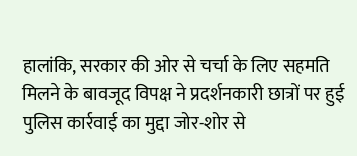हालांकि, सरकार की ओर से चर्चा के लिए सहमति मिलने के बावजूद विपक्ष ने प्रदर्शनकारी छात्रों पर हुई पुलिस कार्रवाई का मुद्दा जोर-शोर से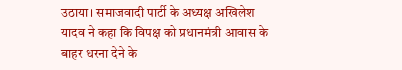उठाया। समाजवादी पार्टी के अध्यक्ष अखिलेश यादव ने कहा कि विपक्ष को प्रधानमंत्री आवास के बाहर धरना देने के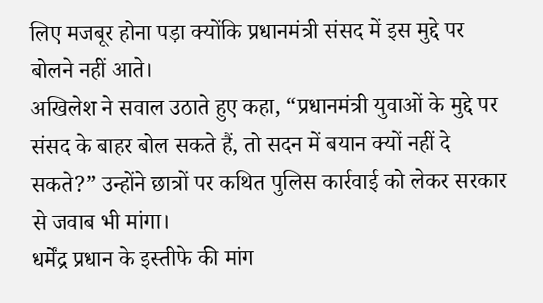लिए मजबूर होना पड़ा क्योंकि प्रधानमंत्री संसद में इस मुद्दे पर बोलने नहीं आते।
अखिलेश ने सवाल उठाते हुए कहा, “प्रधानमंत्री युवाओं के मुद्दे पर संसद के बाहर बोल सकते हैं, तो सदन में बयान क्यों नहीं दे सकते?” उन्होंने छात्रों पर कथित पुलिस कार्रवाई को लेकर सरकार से जवाब भी मांगा।
धर्मेंद्र प्रधान के इस्तीफे की मांग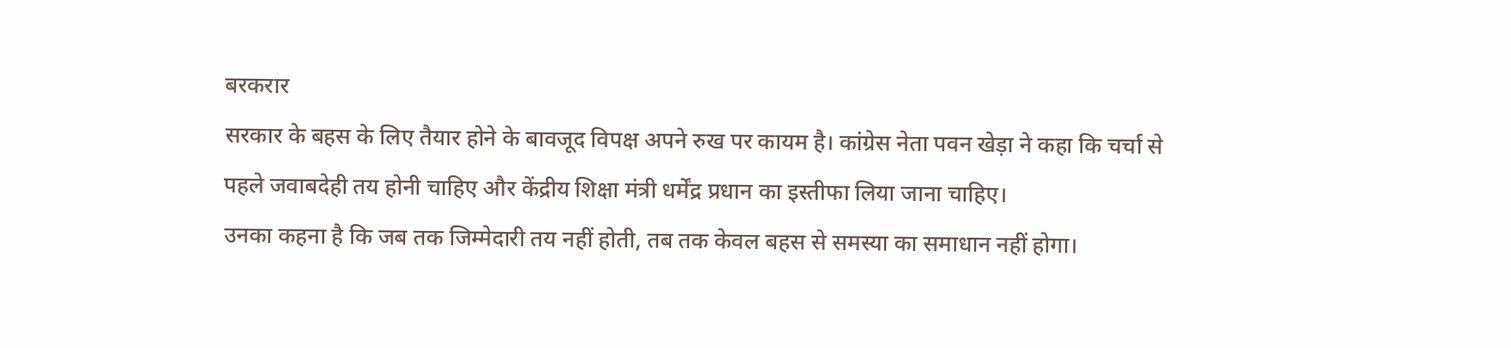बरकरार
सरकार के बहस के लिए तैयार होने के बावजूद विपक्ष अपने रुख पर कायम है। कांग्रेस नेता पवन खेड़ा ने कहा कि चर्चा से पहले जवाबदेही तय होनी चाहिए और केंद्रीय शिक्षा मंत्री धर्मेंद्र प्रधान का इस्तीफा लिया जाना चाहिए।
उनका कहना है कि जब तक जिम्मेदारी तय नहीं होती, तब तक केवल बहस से समस्या का समाधान नहीं होगा।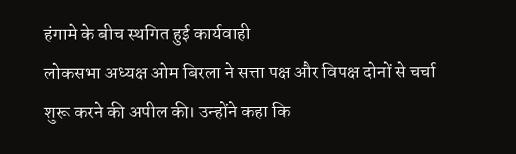हंगामे के बीच स्थगित हुई कार्यवाही
लोकसभा अध्यक्ष ओम बिरला ने सत्ता पक्ष और विपक्ष दोनों से चर्चा शुरू करने की अपील की। उन्होंने कहा कि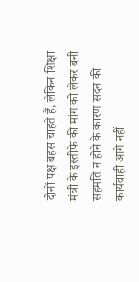दोनों पक्ष बहस चाहते हैं, लेकिन शिक्षा मंत्री के इस्तीफे की मांग को लेकर बनी सहमति न होने के कारण सदन की कार्यवाही आगे नहीं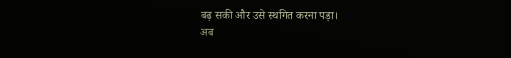बढ़ सकी और उसे स्थगित करना पड़ा।
अब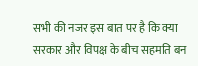सभी की नजर इस बात पर है कि क्या सरकार और विपक्ष के बीच सहमति बन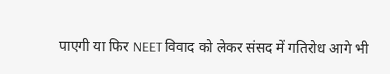पाएगी या फिर NEET विवाद को लेकर संसद में गतिरोध आगे भी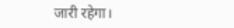जारी रहेगा।